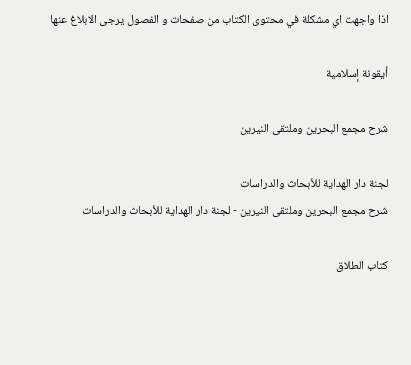اذا واجهت اي مشكلة في محتوى الكتاب من صفحات و الفصول يرجى الابلاغ عنها

أيقونة إسلامية

شرح مجمع البحرين وملتقى النيرين

لجنة دار الهداية للأبحاث والدراسات
شرح مجمع البحرين وملتقى النيرين - لجنة دار الهداية للأبحاث والدراسات

كتاب الطلاق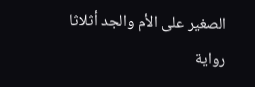الصغير على الأم والجد أثلاثا رواية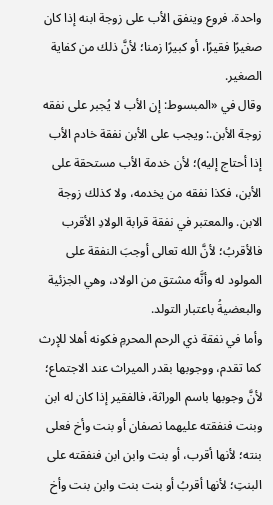واحدة. فروع وينفق الأب على زوجة ابنه إذا كان صغيرًا فقيرًا، أو كبيرًا زمنا؛ لأنَّ ذلك من كفاية الصغير.
وقال في «المبسوط: إن الأب لا يُجبر على نفقه زوجة الأبن.: ويجب على الأبن نفقة خادم الأب إذا أحتاج إليه)؛ لأن خدمة الأب مستحقة على الأبن، فكذا نفقه من يخدمه، ولا كذلك زوجة الابن. والمعتبر في نفقة قرابة الولادِ الأقرب فالأقربُ؛ لأنَّ الله تعالى أوجبَ النفقة على المولود له وأنَّه مشتق من الولاد، وهي الجزئية والبعضيةُ باعتبار التولد.
وأما في نفقة ذي الرحم المحرمِ فكونه أهلا للإرث كما تقدم، ووجوبها بقدر الميراث عند الاجتماع؛ لأنَّ وجوبها باسم الوراثة، فالفقير إذا كان له ابن وبنت فنفقته عليهما نصفان أو بنت وأخ فعلى بنته؛ لأنها أقرب، أو بنت وابن ابن فنفقته على البنتِ؛ لأنها أقربُ أو بنت بنت وابن بنت وأخ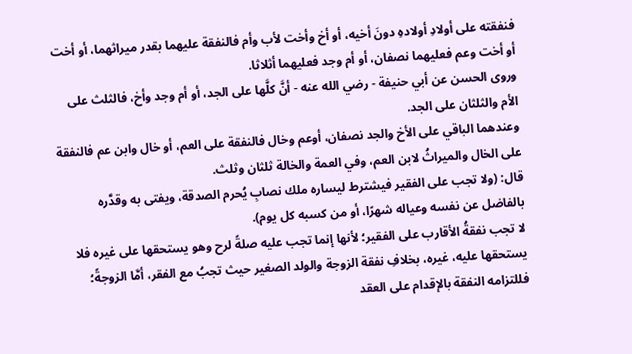فنفقته على أولادِ أولادهِ دونَ أخيه، أو أخ وأخت لأب وأم فالنفقة عليهما بقدر ميراثهما، أو أخت أو أخت وعم فعليهما نصفان، أو أم وجد فعليهما أثلاثا.
وروى الحسن عن أبي حنيفة - رضي الله عنه - أنَّ كلَّها على الجد، أو أم وجد وأخ، فالثلث على الأم والثلثان على الجد.
وعندهما الباقي على الأخ والجد نصفان، أوعم وخال فالنفقة على العم، أو خال وابن عم فالنفقة على الخال والميراثُ لابن العم، وفي العمة والخالة ثلثان وثلث.
قال: (ولا تجب على الفقير فيشترط ليساره ملك نصابِ يُحرم الصدقة، ويفتى به وقدَّره بالفاضل عن نفسه وعياله شهرًا، أو من كسبه كل يوم).
لا تجب نفقةُ الأقارب على الفقير؛ لأنها إنما تجب عليه صلةً لرح وهو يستحقها على غيره فلا يستحقها عليه، غيره، بخلافِ نفقة الزوجة والولد الصغير حيث تجبُ مع الفقر، أمَّا الزوجةً؛ فللتزامه النفقة بالإقدام على العقد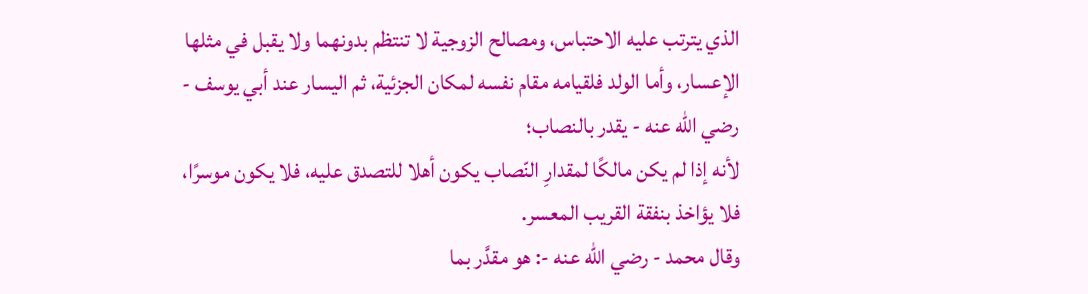الذي يترتب عليه الاحتباس، ومصالح الزوجية لا تنتظم بدونهما ولا يقبل في مثلها الإعسار، وأما الولد فلقيامه مقام نفسه لمكان الجزئية، ثم اليسار عند أبي يوسف - رضي الله عنه - يقدر بالنصاب؛
لأنه إذا لم يكن مالكًا لمقدارِ النّصاب يكون أهلا للتصدق عليه، فلا يكون موسرًا، فلا يؤاخذ بنفقة القريب المعسر.
وقال محمد - رضي الله عنه -: هو مقدَّر بما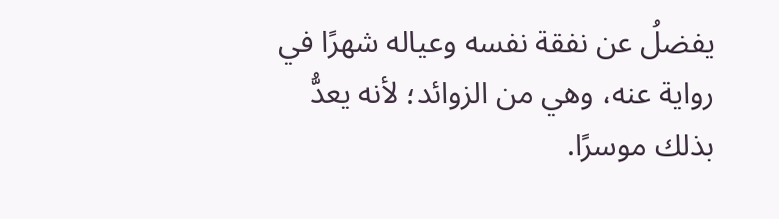يفضلُ عن نفقة نفسه وعياله شهرًا في رواية عنه، وهي من الزوائد؛ لأنه يعدُّ بذلك موسرًا.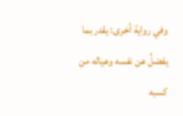وفي رواية أخرى: يقدر بما يفضلُ عن نفسه وعياله من كسبه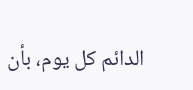الدائم كل يوم، بأن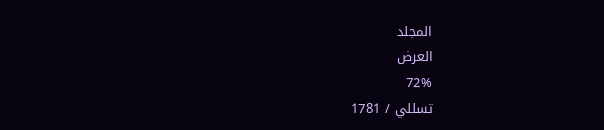المجلد
العرض
72%
تسللي / 1781